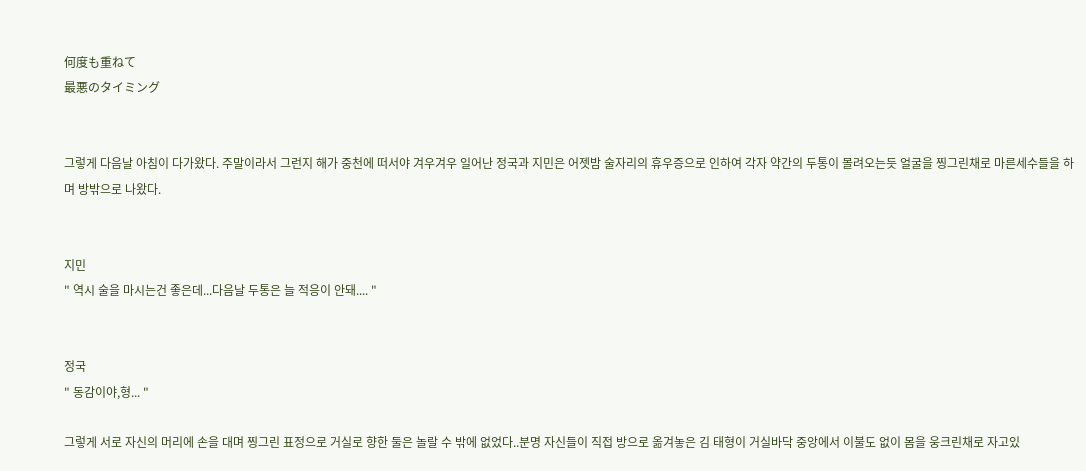何度も重ねて
最悪のタイミング


그렇게 다음날 아침이 다가왔다. 주말이라서 그런지 해가 중천에 떠서야 겨우겨우 일어난 정국과 지민은 어젯밤 술자리의 휴우증으로 인하여 각자 약간의 두통이 몰려오는듯 얼굴을 찡그린채로 마른세수들을 하며 방밖으로 나왔다.


지민
" 역시 술을 마시는건 좋은데...다음날 두통은 늘 적응이 안돼.... "


정국
" 동감이야,형... "

그렇게 서로 자신의 머리에 손을 대며 찡그린 표정으로 거실로 향한 둘은 놀랄 수 밖에 없었다..분명 자신들이 직접 방으로 옮겨놓은 김 태형이 거실바닥 중앙에서 이불도 없이 몸을 웅크린채로 자고있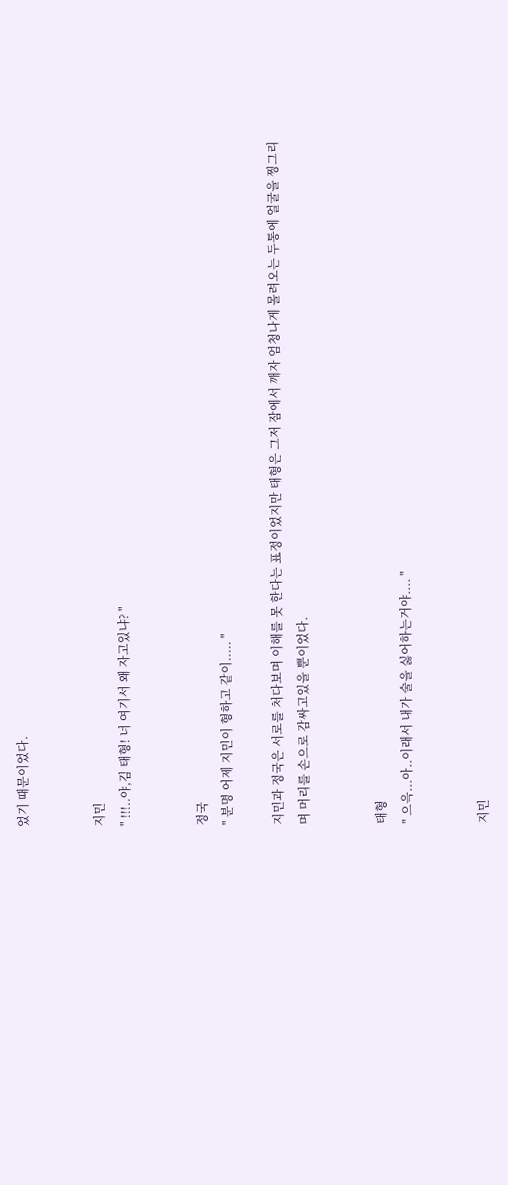었기 때문이었다.


지민
" !!!..야,김 태형! 너 여기서 왜 자고있냐? "


정국
" 분명 어제 지민이 형하고 같이..... "

지민과 정국은 서로를 처다보며 이해를 못 한다는 표정이었지만 태형은 그저 잠에서 깨자 엄청나게 몰려오는 두통에 얼굴을 찡그리며 머리를 손으로 감싸고있을 뿐이었다.


태형
" 으윽...아..이래서 내가 술을 싫어하는거야.... "


지민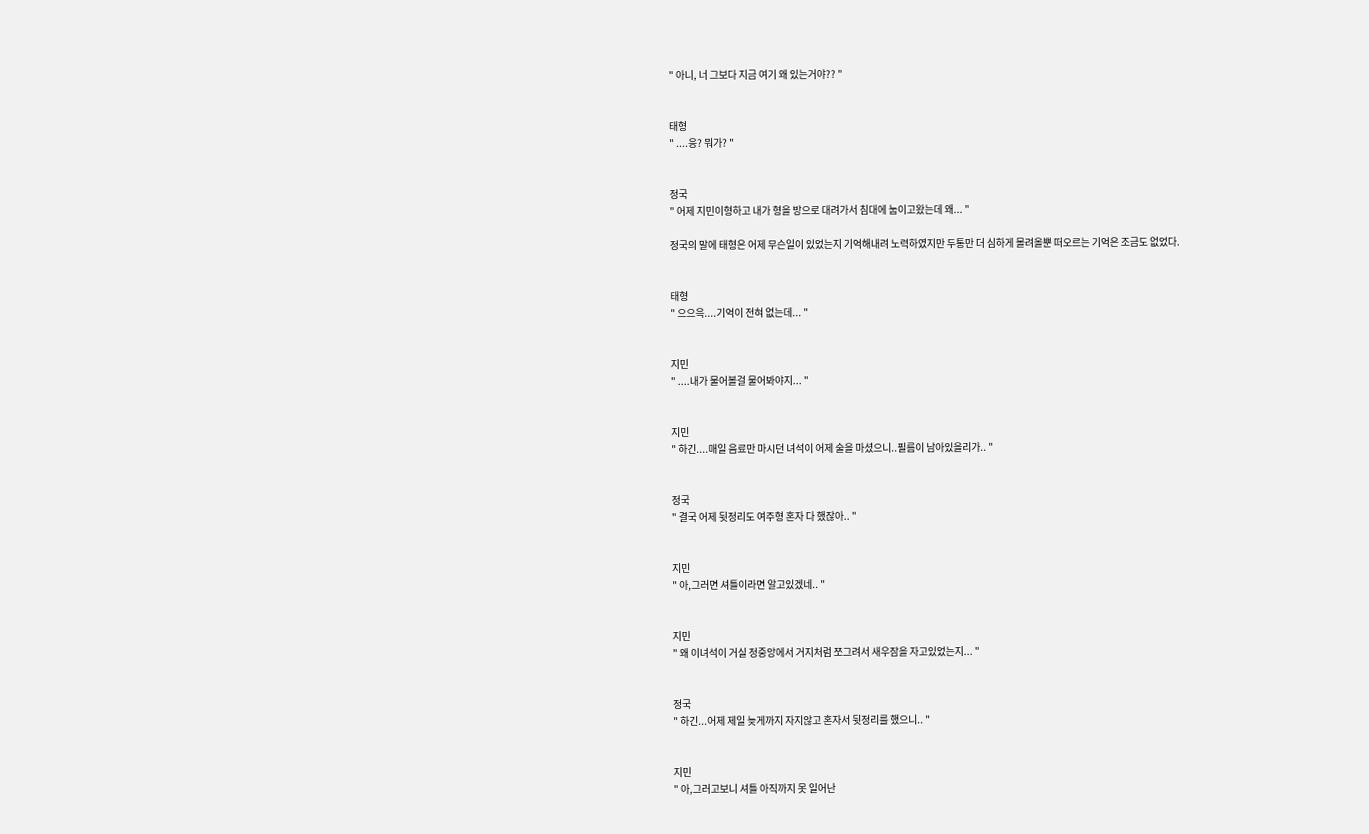" 아니, 너 그보다 지금 여기 왜 있는거야?? "


태형
" ....응? 뭐가? "


정국
" 어제 지민이형하고 내가 형을 방으로 대려가서 침대에 눕이고왔는데 왜... "

정국의 말에 태형은 어제 무슨일이 있었는지 기억해내려 노력하였지만 두통만 더 심하게 몰려올뿐 떠오르는 기억은 조금도 없었다.


태형
" 으으윽....기억이 전혀 없는데... "


지민
" ....내가 물어볼걸 물어봐야지... "


지민
" 하긴....매일 음료만 마시던 녀석이 어제 술을 마셨으니..필름이 남아있을리가.. "


정국
" 결국 어제 뒷정리도 여주형 혼자 다 했잖아.. "


지민
" 아,그러면 셔틀이라면 알고있겠네.. "


지민
" 왜 이녀석이 거실 정중앙에서 거지처럼 쪼그려서 새우잠을 자고있었는지... "


정국
" 하긴...어제 제일 늦게까지 자지않고 혼자서 뒷정리를 했으니.. "


지민
" 아,그러고보니 셔틀 아직까지 못 일어난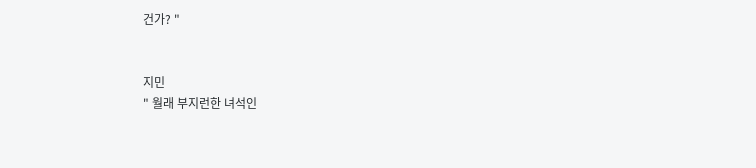건가? "


지민
" 월래 부지런한 녀석인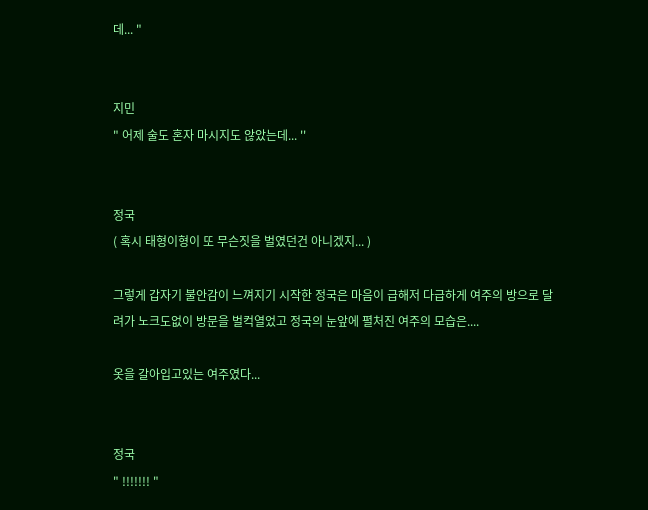데... "


지민
" 어제 술도 혼자 마시지도 않았는데... ''


정국
( 혹시 태형이형이 또 무슨짓을 벌였던건 아니겠지... )

그렇게 갑자기 불안감이 느껴지기 시작한 정국은 마음이 급해저 다급하게 여주의 방으로 달려가 노크도없이 방문을 벌컥열었고 정국의 눈앞에 펼처진 여주의 모습은....

옷을 갈아입고있는 여주였다...


정국
" !!!!!!! "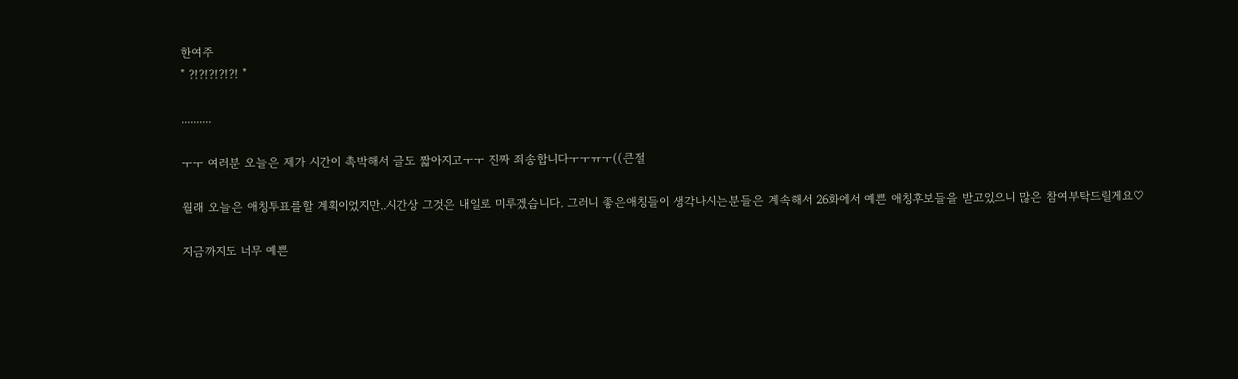한여주
" ?!?!?!?!?! "

..........

ㅜㅜ 여러분 오늘은 제가 시간이 촉박해서 글도 짧아지고ㅜㅜ 진짜 죄송합니다ㅜㅜㅠㅜ((큰절

월래 오늘은 애칭투표를할 계획이었지만..시간상 그것은 내일로 미루겠습니다. 그러니 좋은애칭들이 생각나시는분들은 계속해서 26화에서 예쁜 애칭후보들을 받고있으니 많은 참여부탁드릴게요♡

지금까지도 너무 예쁜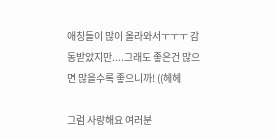애칭들이 많이 올라와서ㅜㅜㅜ 감동받았지만....그래도 좋은건 많으면 많을수록 좋으니까! ((헤헤

그럼 사랑해요 여러분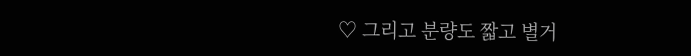♡ 그리고 분량도 짧고 별거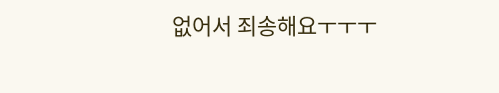없어서 죄송해요ㅜㅜㅜ